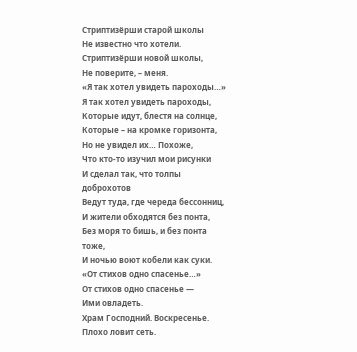Стриптизёрши старой школы
Не известно что хотели.
Стриптизёрши новой школы,
Не поверите, – меня.
«Я так хотел увидеть пароходы…»
Я так хотел увидеть пароходы,
Которые идут, блестя на солнце,
Которые – на кромке горизонта,
Но не увидел их… Похоже,
Что кто-то изучил мои рисунки
И сделал так, что толпы доброхотов
Ведут туда, где череда бессонниц,
И жители обходятся без понта,
Без моря то бишь, и без понта тоже,
И ночью воют кобели как суки.
«От стихов одно спасенье…»
От стихов одно спасенье —
Ими овладеть.
Храм Господний. Воскресенье.
Плохо ловит сеть.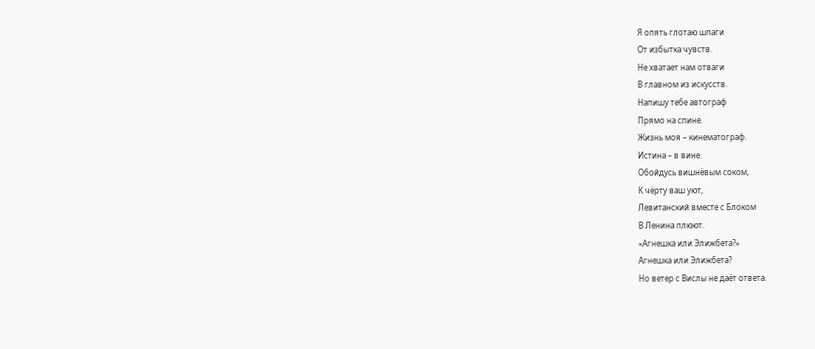Я опять глотаю шпаги
От избытка чувств.
Не хватает нам отваги
В главном из искусств.
Напишу тебе автограф
Прямо на спине.
Жизнь моя – кинематограф.
Истина – в вине.
Обойдусь вишнёвым соком,
К чёрту ваш уют,
Левитанский вместе с Блоком
В Ленина плюют.
«Агнешка или Элижбета?»
Агнешка или Элижбета?
Но ветер с Вислы не даёт ответа.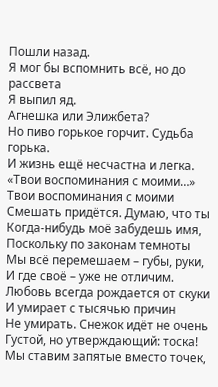Пошли назад.
Я мог бы вспомнить всё, но до рассвета
Я выпил яд.
Агнешка или Элижбета?
Но пиво горькое горчит. Судьба горька.
И жизнь ещё несчастна и легка.
«Твои воспоминания с моими…»
Твои воспоминания с моими
Смешать придётся. Думаю, что ты
Когда-нибудь моё забудешь имя,
Поскольку по законам темноты
Мы всё перемешаем – губы, руки,
И где своё – уже не отличим.
Любовь всегда рождается от скуки
И умирает с тысячью причин
Не умирать. Снежок идёт не очень
Густой, но утверждающий: тоска!
Мы ставим запятые вместо точек,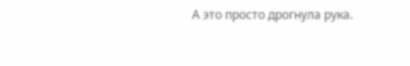А это просто дрогнула рука.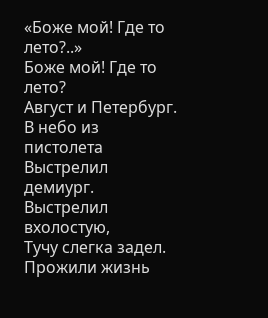«Боже мой! Где то лето?..»
Боже мой! Где то лето?
Август и Петербург.
В небо из пистолета
Выстрелил демиург.
Выстрелил вхолостую,
Тучу слегка задел.
Прожили жизнь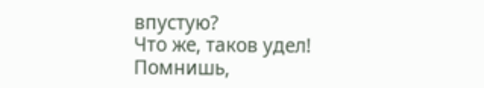впустую?
Что же, таков удел!
Помнишь,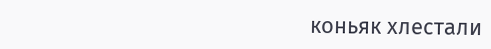коньяк хлестали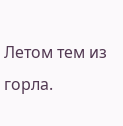Летом тем из горла.